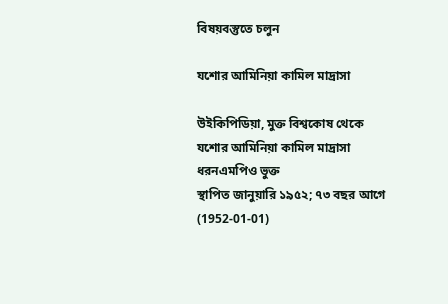বিষয়বস্তুতে চলুন

যশোর আমিনিয়া কামিল মাদ্রাসা

উইকিপিডিয়া, মুক্ত বিশ্বকোষ থেকে
যশোর আমিনিয়া কামিল মাদ্রাসা
ধরনএমপিও ভুক্ত
স্থাপিত জানুয়ারি ১৯৫২; ৭৩ বছর আগে (1952-01-01)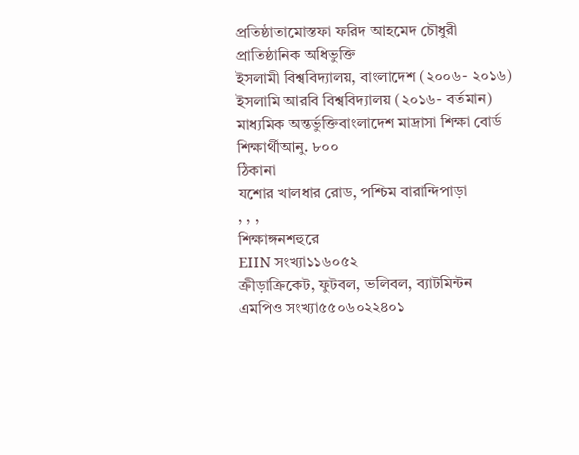প্রতিষ্ঠাতামোস্তফা ফরিদ আহমেদ চৌধুরী
প্রাতিষ্ঠানিক অধিভুক্তি
ইসলামী বিশ্ববিদ্যালয়, বাংলাদেশ (২০০৬- ২০১৬)
ইসলামি আরবি বিশ্ববিদ্যালয় (২০১৬- বর্তমান)
মাধ্যমিক অন্তর্ভুক্তিবাংলাদেশ মাদ্রাসা শিক্ষা বোর্ড
শিক্ষার্থীআনু. ৮০০
ঠিকানা
যশোর খালধার রোড, পশ্চিম বারান্দিপাড়া
, , ,
শিক্ষাঙ্গনশহুরে
EIIN সংখ্যা১১৬০৫২
ক্রীড়াক্রিকেট, ফুটবল, ভলিবল, ব্যাটমিন্টন
এমপিও সংখ্যা৫৫০৬০২২৪০১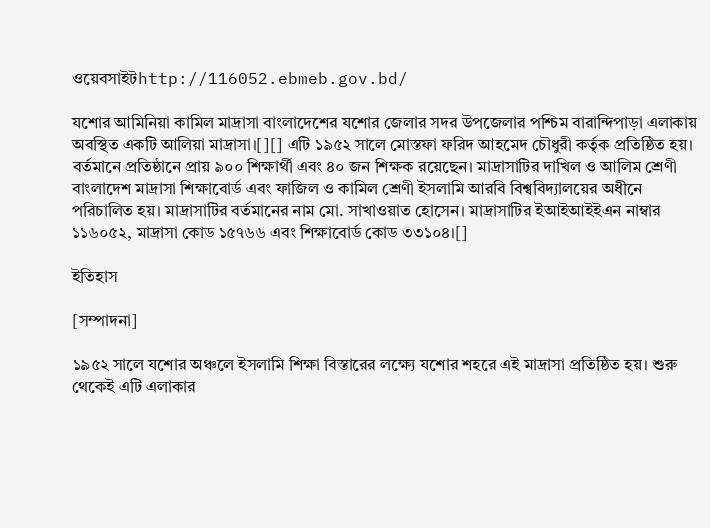ওয়েবসাইটhttp://116052.ebmeb.gov.bd/

যশোর আমিনিয়া কামিল মাদ্রাসা বাংলাদেশের যশোর জেলার সদর উপজেলার পশ্চিম বারান্দিপাড়া এলাকায় অবস্থিত একটি আলিয়া মাদ্রাসা।[][] এটি ১৯৫২ সালে মোস্তফা ফরিদ আহমেদ চৌধুরী কর্তৃক প্রতিষ্ঠিত হয়। বর্তমানে প্রতিষ্ঠানে প্রায় ৯০০ শিক্ষার্থী এবং ৪০ জন শিক্ষক রয়েছেন। মাদ্রাসাটির দাখিল ও আলিম শ্রেণী বাংলাদেশ মাদ্রাসা শিক্ষাবোর্ড এবং ফাজিল ও কামিল শ্রেণী ইসলামি আরবি বিশ্ববিদ্যালয়ের অধীনে পরিচালিত হয়। মাদ্রাসাটির বর্তমানের নাম মো. সাখাওয়াত হোসেন। মাদ্রাসাটির ইআইআইইএন নাম্বার ১১৬০৫২, মাদ্রাসা কোড ১৫৭৬৬ এবং শিক্ষাবোর্ড কোড ৩৩১০৪।[]

ইতিহাস

[সম্পাদনা]

১৯৫২ সালে যশোর অঞ্চলে ইসলামি শিক্ষা বিস্তারের লক্ষ্যে যশোর শহরে এই মাদ্রাসা প্রতিষ্ঠিত হয়। শুরু থেকেই এটি এলাকার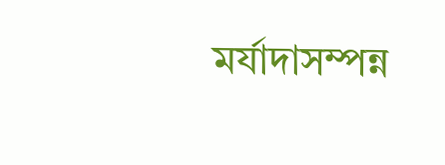মর্যাদাসম্পন্ন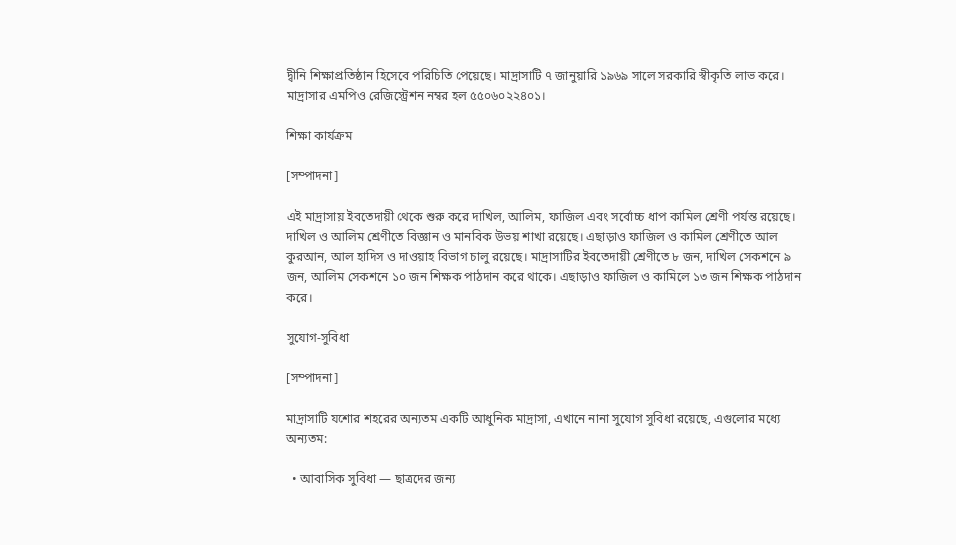দ্বীনি শিক্ষাপ্রতিষ্ঠান হিসেবে পরিচিতি পেয়েছে। মাদ্রাসাটি ৭ জানুয়ারি ১৯৬৯ সালে সরকারি স্বীকৃতি লাভ করে। মাদ্রাসার এমপিও রেজিস্ট্রেশন নম্বর হল ৫৫০৬০২২৪০১।

শিক্ষা কার্যক্রম

[সম্পাদনা]

এই মাদ্রাসায় ইবতেদায়ী থেকে শুরু করে দাখিল, আলিম, ফাজিল এবং সর্বোচ্চ ধাপ কামিল শ্রেণী পর্যন্ত রয়েছে। দাখিল ও আলিম শ্রেণীতে বিজ্ঞান ও মানবিক উভয় শাখা রয়েছে। এছাড়াও ফাজিল ও কামিল শ্রেণীতে আল কুরআন, আল হাদিস ও দাওয়াহ বিভাগ চালু রয়েছে। মাদ্রাসাটির ইবতেদায়ী শ্রেণীতে ৮ জন, দাখিল সেকশনে ৯ জন, আলিম সেকশনে ১০ জন শিক্ষক পাঠদান করে থাকে। এছাড়াও ফাজিল ও কামিলে ১৩ জন শিক্ষক পাঠদান করে।

সুযোগ-সুবিধা

[সম্পাদনা]

মাদ্রাসাটি যশোর শহরের অন্যতম একটি আধুনিক মাদ্রাসা, এখানে নানা সুযোগ সুবিধা রয়েছে, এগুলোর মধ্যে অন্যতম:

  • আবাসিক সুবিধা — ছাত্রদের জন্য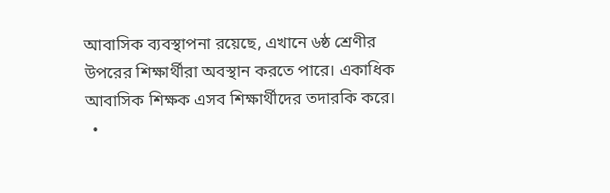আবাসিক ব্যবস্থাপনা রয়েছে, এখানে ৬ষ্ঠ শ্রেণীর উপরের শিক্ষার্থীরা অবস্থান করতে পারে। একাধিক আবাসিক শিক্ষক এসব শিক্ষার্থীদের তদারকি করে।
  •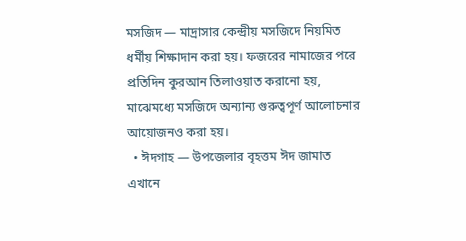মসজিদ — মাদ্রাসার কেন্দ্রীয় মসজিদে নিয়মিত ধর্মীয় শিক্ষাদান করা হয়। ফজরের নামাজের পরে প্রতিদিন কুরআন তিলাওয়াত করানো হয়, মাঝেমধ্যে মসজিদে অন্যান্য গুরুত্বপূর্ণ আলোচনার আয়োজনও করা হয়।
  • ঈদগাহ — উপজেলার বৃহত্তম ঈদ জামাত এখানে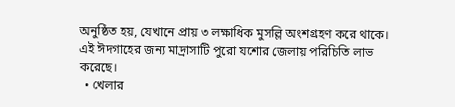অনুষ্ঠিত হয়, যেখানে প্রায় ৩ লক্ষাধিক মুসল্লি অংশগ্রহণ করে থাকে। এই ঈদগাহের জন্য মাদ্রাসাটি পুরো যশোর জেলায় পরিচিতি লাভ করেছে।
  • খেলার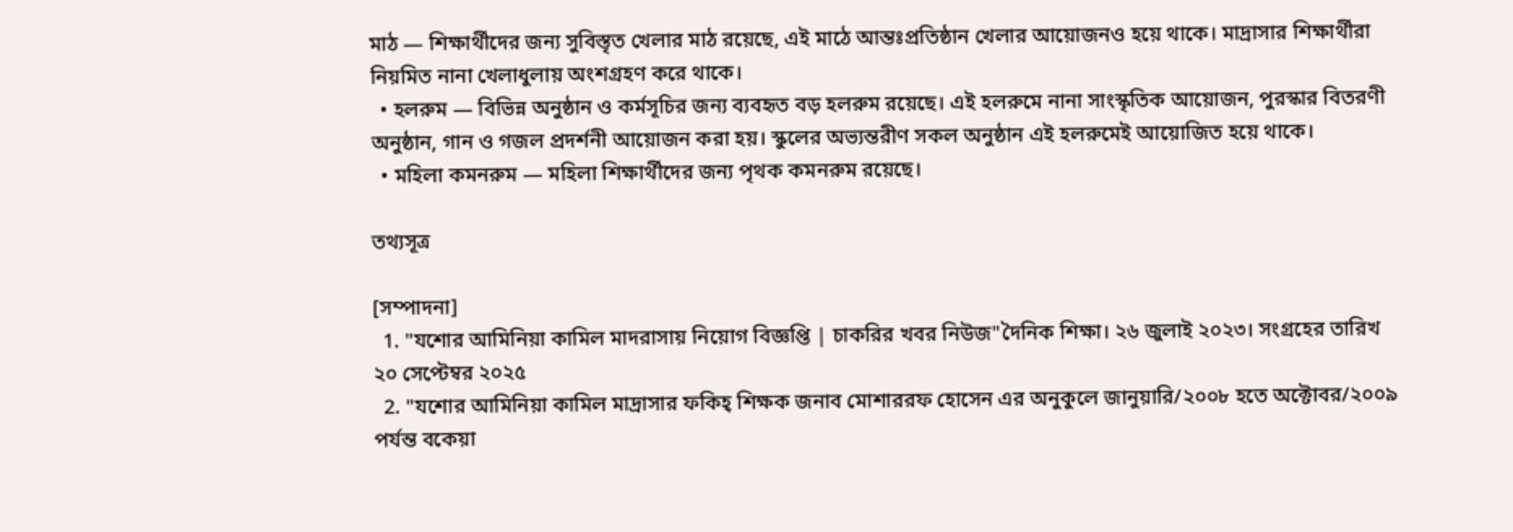মাঠ — শিক্ষার্থীদের জন্য সুবিস্তৃত খেলার মাঠ রয়েছে, এই মাঠে আন্তঃপ্রতিষ্ঠান খেলার আয়োজনও হয়ে থাকে। মাদ্রাসার শিক্ষার্থীরা নিয়মিত নানা খেলাধুলায় অংশগ্রহণ করে থাকে।
  • হলরুম — বিভিন্ন অনুষ্ঠান ও কর্মসূচির জন্য ব্যবহৃত বড় হলরুম রয়েছে। এই হলরুমে নানা সাংস্কৃতিক আয়োজন, পুরস্কার বিতরণী অনুষ্ঠান, গান ও গজল প্রদর্শনী আয়োজন করা হয়। স্কুলের অভ্যন্তরীণ সকল অনুষ্ঠান এই হলরুমেই আয়োজিত হয়ে থাকে।
  • মহিলা কমনরুম — মহিলা শিক্ষার্থীদের জন্য পৃথক কমনরুম রয়েছে।

তথ্যসূত্র

[সম্পাদনা]
  1. "যশোর আমিনিয়া কামিল মাদরাসায় নিয়োগ বিজ্ঞপ্তি | চাকরির খবর নিউজ"দৈনিক শিক্ষা। ২৬ জুলাই ২০২৩। সংগ্রহের তারিখ ২০ সেপ্টেম্বর ২০২৫
  2. "যশোর আমিনিয়া কামিল মাদ্রাসার ফকিহ্‌ শিক্ষক জনাব মোশাররফ হোসেন এর অনুকুলে জানুয়ারি/২০০৮ হতে অক্টোবর/২০০৯ পর্যন্ত বকেয়া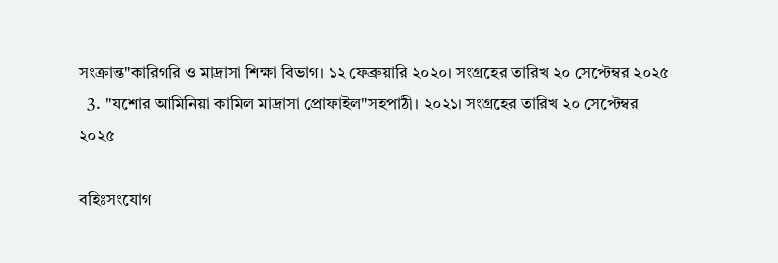সংক্রান্ত"কারিগরি ও মাদ্রাসা শিক্ষা বিভাগ। ১২ ফেব্রুয়ারি ২০২০। সংগ্রহের তারিখ ২০ সেপ্টেম্বর ২০২৫
  3. "যশোর আমিনিয়া কামিল মাদ্রাসা প্রোফাইল"সহপাঠী। ২০২১। সংগ্রহের তারিখ ২০ সেপ্টেম্বর ২০২৫

বহিঃসংযোগ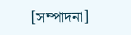[সম্পাদনা]